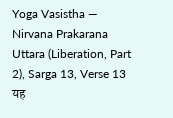Yoga Vasistha — Nirvana Prakarana Uttara (Liberation, Part 2), Sarga 13, Verse 13
यह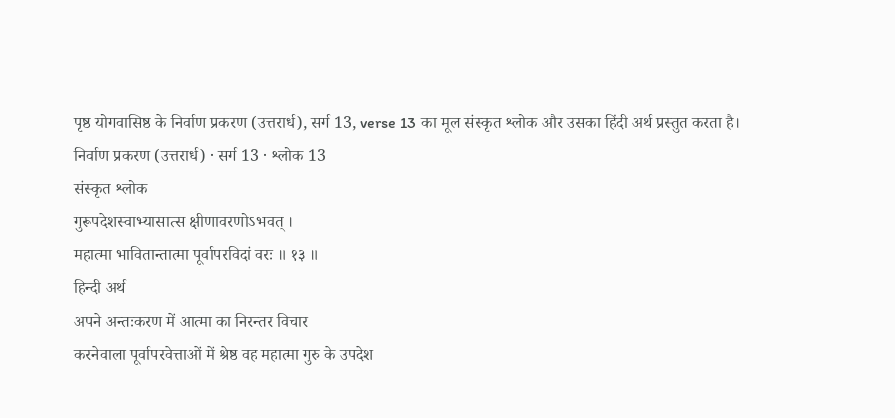पृष्ठ योगवासिष्ठ के निर्वाण प्रकरण (उत्तरार्ध), सर्ग 13, verse 13 का मूल संस्कृत श्लोक और उसका हिंदी अर्थ प्रस्तुत करता है।
निर्वाण प्रकरण (उत्तरार्ध) · सर्ग 13 · श्लोक 13
संस्कृत श्लोक
गुरूपदेशस्वाभ्यासात्स क्षीणावरणोऽभवत् ।
महात्मा भावितान्तात्मा पूर्वापरविदां वरः ॥ १३ ॥
हिन्दी अर्थ
अपने अन्तःकरण में आत्मा का निरन्तर विचार
करनेवाला पूर्वापरवेत्ताओं में श्रेष्ठ वह महात्मा गुरु के उपदेश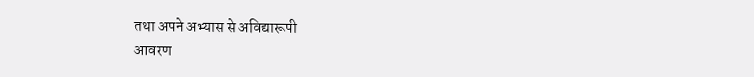तथा अपने अभ्यास से अविद्यारूपी
आवरण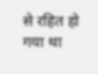से रहित हो गया था